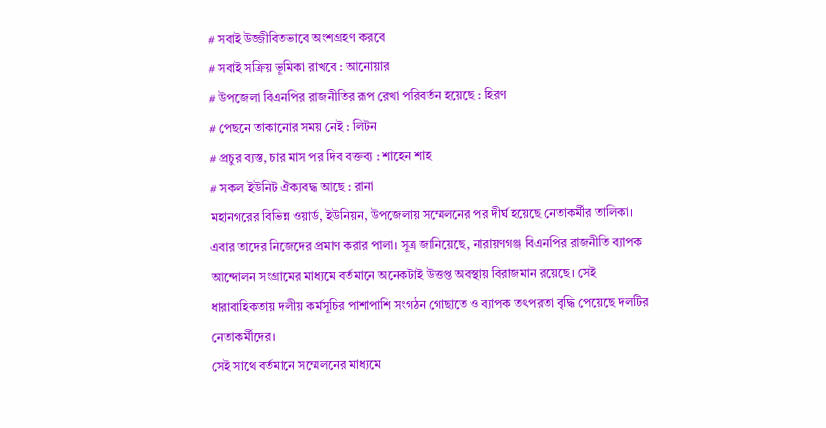# সবাই উজ্জীবিতভাবে অংশগ্রহণ করবে
# সবাই সক্রিয় ভূমিকা রাখবে : আনোয়ার
# উপজেলা বিএনপির রাজনীতির রূপ রেখা পরিবর্তন হয়েছে : হিরণ
# পেছনে তাকানোর সময় নেই : লিটন
# প্রচুর ব্যস্ত, চার মাস পর দিব বক্তব্য : শাহেন শাহ
# সকল ইউনিট ঐক্যবদ্ধ আছে : রানা
মহানগরের বিভিন্ন ওয়ার্ড, ইউনিয়ন, উপজেলায় সম্মেলনের পর দীর্ঘ হয়েছে নেতাকর্মীর তালিকা। এবার তাদের নিজেদের প্রমাণ করার পালা। সূত্র জানিয়েছে, নারায়ণগঞ্জ বিএনপির রাজনীতি ব্যাপক আন্দোলন সংগ্রামের মাধ্যমে বর্তমানে অনেকটাই উত্তপ্ত অবস্থায় বিরাজমান রয়েছে। সেই ধারাবাহিকতায় দলীয় কর্মসূচির পাশাপাশি সংগঠন গোছাতে ও ব্যাপক তৎপরতা বৃদ্ধি পেয়েছে দলটির নেতাকর্মীদের।
সেই সাথে বর্তমানে সম্মেলনের মাধ্যমে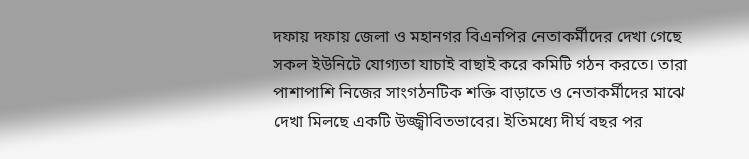দফায় দফায় জেলা ও মহানগর বিএনপির নেতাকর্মীদের দেখা গেছে সকল ইউনিটে যোগ্যতা যাচাই বাছাই করে কমিটি গঠন করতে। তারা পাশাপাশি নিজের সাংগঠনটিক শক্তি বাড়াতে ও নেতাকর্মীদের মাঝে দেখা মিলছে একটি উজ্জ্বীবিতভাবের। ইতিমধ্যে দীর্ঘ বছর পর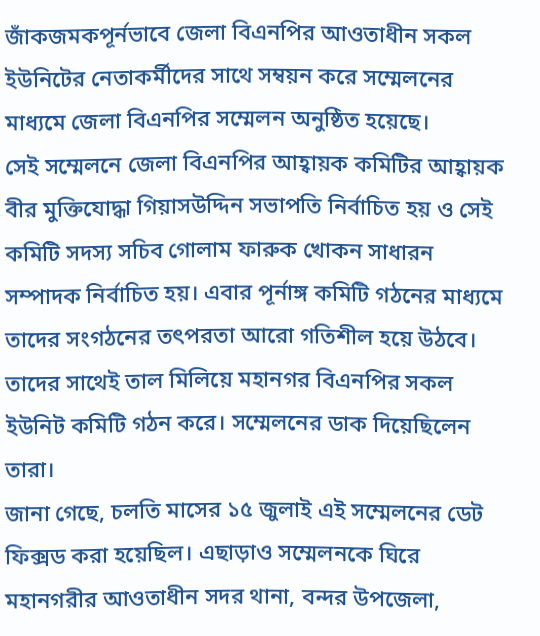জাঁকজমকপূর্নভাবে জেলা বিএনপির আওতাধীন সকল ইউনিটের নেতাকর্মীদের সাথে সম্বয়ন করে সম্মেলনের মাধ্যমে জেলা বিএনপির সম্মেলন অনুষ্ঠিত হয়েছে।
সেই সম্মেলনে জেলা বিএনপির আহ্বায়ক কমিটির আহ্বায়ক বীর মুক্তিযোদ্ধা গিয়াসউদ্দিন সভাপতি নির্বাচিত হয় ও সেই কমিটি সদস্য সচিব গোলাম ফারুক খোকন সাধারন সম্পাদক নির্বাচিত হয়। এবার পূর্নাঙ্গ কমিটি গঠনের মাধ্যমে তাদের সংগঠনের তৎপরতা আরো গতিশীল হয়ে উঠবে। তাদের সাথেই তাল মিলিয়ে মহানগর বিএনপির সকল ইউনিট কমিটি গঠন করে। সম্মেলনের ডাক দিয়েছিলেন তারা।
জানা গেছে, চলতি মাসের ১৫ জুলাই এই সম্মেলনের ডেট ফিক্সড করা হয়েছিল। এছাড়াও সম্মেলনকে ঘিরে মহানগরীর আওতাধীন সদর থানা, বন্দর উপজেলা,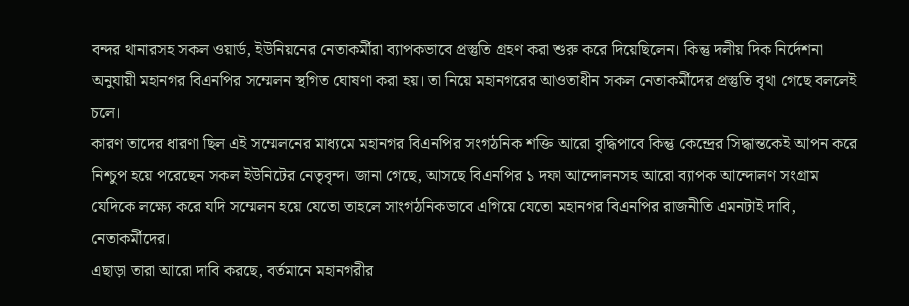বন্দর থানারসহ সকল ওয়ার্ড, ইউনিয়নের নেতাকর্মীরা ব্যাপকভাবে প্রস্তুতি গ্রহণ করা শুরু করে দিয়েছিলেন। কিন্তু দলীয় দিক নির্দেশনা অনুযায়ী মহানগর বিএনপির সম্মেলন স্থগিত ঘোষণা করা হয়। তা নিয়ে মহানগরের আওতাধীন সকল নেতাকর্মীদের প্রস্তুতি বৃথা গেছে বললেই চলে।
কারণ তাদের ধারণা ছিল এই সম্মেলনের মাধ্যমে মহানগর বিএনপির সংগঠনিক শক্তি আরো বৃদ্ধিপাবে কিন্তু কেন্দ্রের সিদ্ধান্তকেই আপন করে নিশ্চুপ হয়ে পরেছেন সকল ইউনিটের নেতৃবৃন্দ। জানা গেছে, আসছে বিএনপির ১ দফা আন্দোলনসহ আরো ব্যাপক আন্দোলণ সংগ্রাম যেদিকে লক্ষ্যে করে যদি সম্মেলন হয়ে যেতো তাহলে সাংগঠনিকভাবে এগিয়ে যেতো মহানগর বিএনপির রাজনীতি এমনটাই দাবি, নেতাকর্মীদের।
এছাড়া তারা আরো দাবি করছে, বর্তমানে মহানগরীর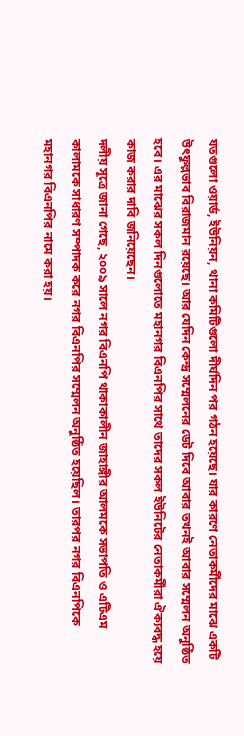যতগুলো ওয়ার্ড, ইউনিয়ন, থানা কমিটিগুলো দীর্ঘদিন পর গঠন হয়েছে। যার কারণে নেতাকর্মীদের মাঝে একটি উৎফুল্লভাব বিরাজমান রয়েছে। আর যেদিন কেন্দ্র সম্মেলনের ডেট দিবে আবার তখনই আবার সম্মেলন অনুষ্ঠিত হবে। এর মাঝের সকল দিনগুলোতে মহানগর বিএনপির সাথে তাদের সকল ইউনিটের নেতাকর্মীরা ঐক্যবদ্ধ হয়ে কাজ করার দাবি জনিয়েছেন।
দলীয় সূত্রে জানা গেছে, ২০০৯ সালে নগর বিএনপি থাকাকালীন জাহাঙ্গীর আলমকে সভাপতি ও এটিএম কালামকে সাধারণ সম্পাদক করে নগর বিএনপির সম্মেলন অনুষ্ঠিত হয়েছিল। তারপর নগর বিএনপিকে মহানগর বিএনপির নামে করা হয়।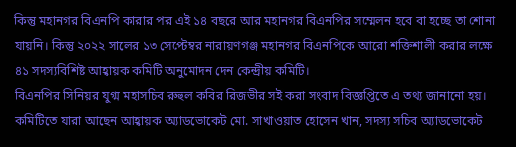কিন্তু মহানগর বিএনপি কারার পর এই ১৪ বছরে আর মহানগর বিএনপির সম্মেলন হবে বা হচ্ছে তা শোনা যায়নি। কিন্তু ২০২২ সালের ১৩ সেপ্টেম্বর নারায়ণগঞ্জ মহানগর বিএনপিকে আরো শক্তিশালী করার লক্ষে ৪১ সদস্যবিশিষ্ট আহ্বায়ক কমিটি অনুমোদন দেন কেন্দ্রীয় কমিটি।
বিএনপির সিনিয়র যুগ্ম মহাসচিব রুহুল কবির রিজভীর সই করা সংবাদ বিজ্ঞপ্তিতে এ তথ্য জানানো হয়। কমিটিতে যারা আছেন আহ্বায়ক অ্যাডভোকেট মো. সাখাওয়াত হোসেন খান, সদস্য সচিব অ্যাডভোকেট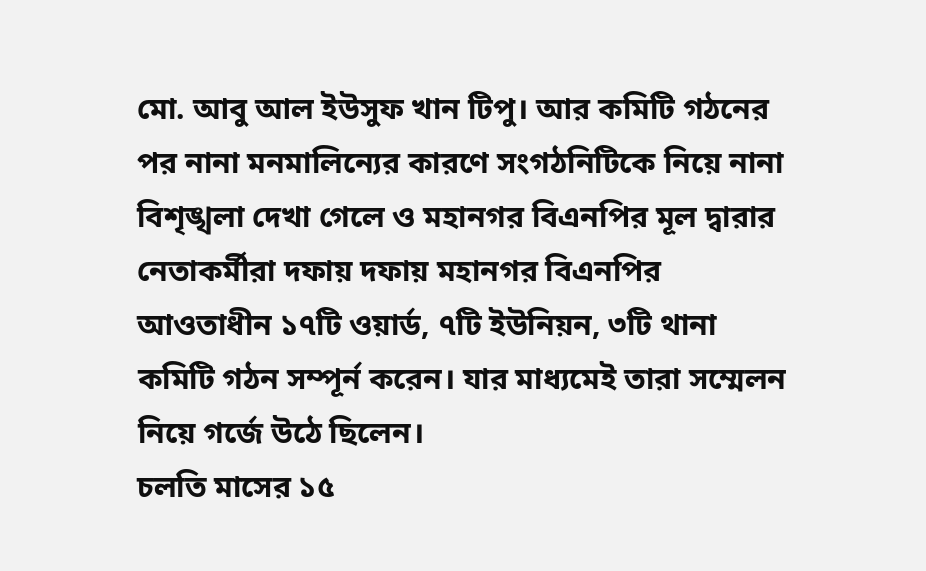মো. আবু আল ইউসুফ খান টিপু। আর কমিটি গঠনের পর নানা মনমালিন্যের কারণে সংগঠনিটিকে নিয়ে নানা বিশৃঙ্খলা দেখা গেলে ও মহানগর বিএনপির মূল দ্বারার নেতাকর্মীরা দফায় দফায় মহানগর বিএনপির আওতাধীন ১৭টি ওয়ার্ড, ৭টি ইউনিয়ন, ৩টি থানা কমিটি গঠন সম্পূর্ন করেন। যার মাধ্যমেই তারা সম্মেলন নিয়ে গর্জে উঠে ছিলেন।
চলতি মাসের ১৫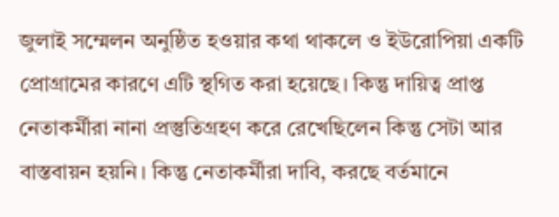জুলাই সম্মেলন অনুষ্ঠিত হওয়ার কথা থাকলে ও ইউরোপিয়া একটি প্রোগ্রামের কারণে এটি স্থগিত করা হয়েছে। কিন্তু দায়িত্ব প্রাপ্ত নেতাকর্মীরা নানা প্রস্তুতিগ্রহণ করে রেখেছিলেন কিন্তু সেটা আর বাস্তবায়ন হয়নি। কিন্তু নেতাকর্মীরা দাবি, করছে বর্তমানে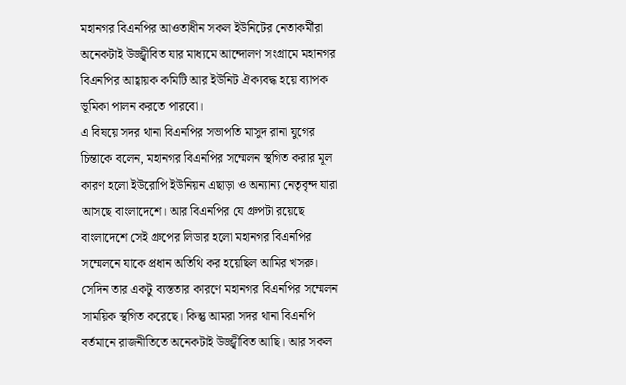মহানগর বিএনপির আওতাধীন সকল ইউনিটের নেতাকর্মীরা অনেকটাই উজ্জ্বীবিত যার মাধ্যমে আন্দোলণ সংগ্রামে মহানগর বিএনপির আহ্বায়ক কমিটি আর ইউনিট ঐক্যবদ্ধ হয়ে ব্যাপক ভূমিকা পালন করতে পারবো।
এ বিষয়ে সদর থানা বিএনপির সভাপতি মাসুদ রানা যুগের চিন্তাকে বলেন, মহানগর বিএনপির সম্মেলন স্থগিত করার মূল কারণ হলো ইউরোপি ইউনিয়ন এছাড়া ও অন্যান্য নেতৃবৃন্দ যারা আসছে বাংলাদেশে। আর বিএনপির যে গ্রুপটা রয়েছে বাংলাদেশে সেই গ্রুপের লিডার হলো মহানগর বিএনপির সম্মেলনে যাকে প্রধান অতিথি কর হয়েছিল আমির খসরু। সেদিন তার একটু ব্যস্ততার কারণে মহানগর বিএনপির সম্মেলন সাময়িক স্থগিত করেছে। কিন্তু আমরা সদর থানা বিএনপি বর্তমানে রাজনীতিতে অনেকটাই উজ্জ্বীবিত আছি। আর সকল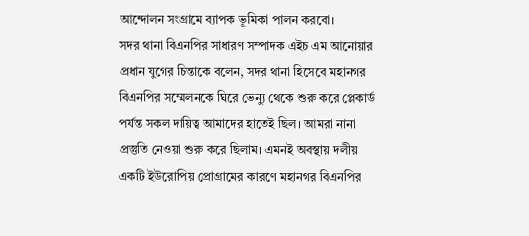আন্দোলন সংগ্রামে ব্যাপক ভূমিকা পালন করবো।
সদর থানা বিএনপির সাধারণ সম্পাদক এইচ এম আনোয়ার প্রধান যুগের চিন্তাকে বলেন, সদর থানা হিসেবে মহানগর বিএনপির সম্মেলনকে ঘিরে ভেন্যু থেকে শুরু করে প্লেকার্ড পর্যন্ত সকল দায়িত্ব আমাদের হাতেই ছিল। আমরা নানা প্রস্তুতি নেওয়া শুরু করে ছিলাম। এমনই অবস্থায় দলীয় একটি ইউরোপিয় প্রোগ্রামের কারণে মহানগর বিএনপির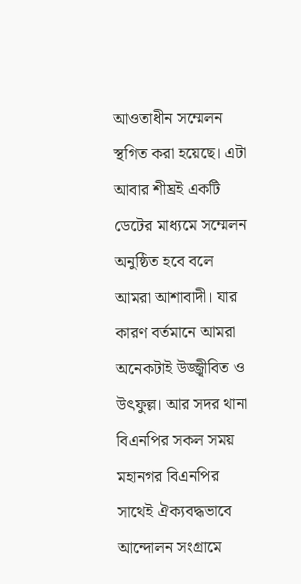আওতাধীন সম্মেলন স্থগিত করা হয়েছে। এটা আবার শীঘ্রই একটি ডেটের মাধ্যমে সম্মেলন অনুষ্ঠিত হবে বলে আমরা আশাবাদী। যার কারণ বর্তমানে আমরা অনেকটাই উজ্জ্বীবিত ও উৎফুল্ল। আর সদর থানা বিএনপির সকল সময় মহানগর বিএনপির সাথেই ঐক্যবদ্ধভাবে আন্দোলন সংগ্রামে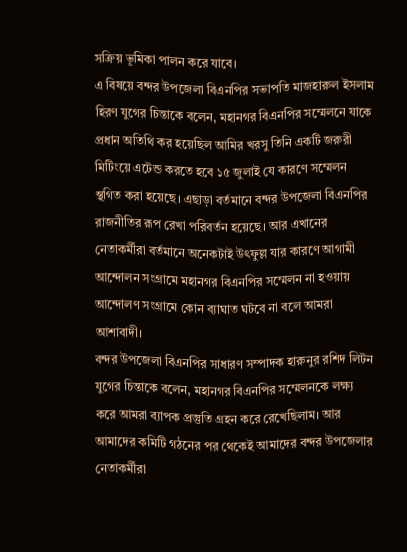সক্রিয় ভূমিকা পালন করে যাবে।
এ বিষয়ে বন্দর উপজেলা বিএনপির সভাপতি মাজহারুল ইসলাম হিরণ যুগের চিন্তাকে বলেন, মহানগর বিএনপির সম্মেলনে যাকে প্রধান অতিথি কর হয়েছিল আমির খরসু তিনি একটি জরুরী মিটিংয়ে এটেন্ড করতে হবে ১৫ জুলাই যে কারণে সম্মেলন স্থগিত করা হয়েছে। এছাড়া বর্তমানে বন্দর উপজেলা বিএনপির রাজনীতির রূপ রেখা পরিবর্তন হয়েছে। আর এখানের নেতাকর্মীরা বর্তমানে অনেকটাই উৎফুল্ল যার কারণে আগামী আন্দোলন সংগ্রামে মহানগর বিএনপির সম্মেলন না হওয়ায় আন্দোলণ সংগ্রামে কোন ব্যাঘাত ঘটবে না বলে আমরা আশাবাদী।
বন্দর উপজেলা বিএনপির সাধারণ সম্পাদক হারুনুর রশিদ লিটন যুগের চিন্তাকে বলেন, মহানগর বিএনপির সম্মেলনকে লক্ষ্য করে আমরা ব্যাপক প্রস্তুতি গ্রহন করে রেখেছিলাম। আর আমাদের কমিটি গঠনের পর থেকেই আমাদের বন্দর উপজেলার নেতাকর্মীরা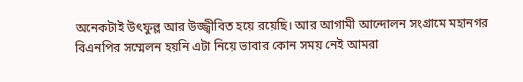অনেকটাই উৎফুল্ল আর উজ্জ্বীবিত হয়ে রয়েছি। আর আগামী আন্দোলন সংগ্রামে মহানগর বিএনপির সম্মেলন হয়নি এটা নিয়ে ভাবার কোন সময় নেই আমরা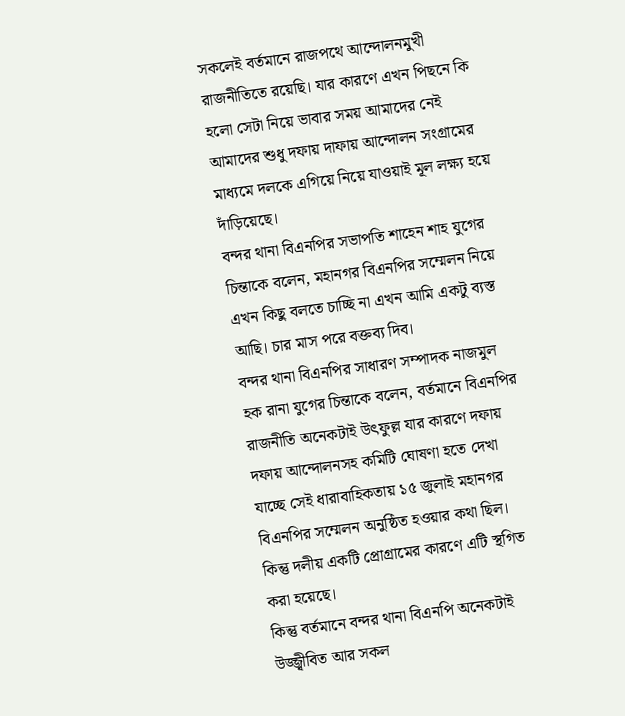সকলেই বর্তমানে রাজপথে আন্দোলনমুখী রাজনীতিতে রয়েছি। যার কারণে এখন পিছনে কি হলো সেটা নিয়ে ভাবার সময় আমাদের নেই আমাদের শুধু দফায় দাফায় আন্দোলন সংগ্রামের মাধ্যমে দলকে এগিয়ে নিয়ে যাওয়াই মূল লক্ষ্য হয়ে দাঁড়িয়েছে।
বন্দর থানা বিএনপির সভাপতি শাহেন শাহ যুগের চিন্তাকে বলেন, মহানগর বিএনপির সম্মেলন নিয়ে এখন কিছু বলতে চাচ্ছি না এখন আমি একটু ব্যস্ত আছি। চার মাস পরে বক্তব্য দিব।
বন্দর থানা বিএনপির সাধারণ সম্পাদক নাজমুল হক রানা যুগের চিন্তাকে বলেন, বর্তমানে বিএনপির রাজনীতি অনেকটাই উৎফুল্ল যার কারণে দফায় দফায় আন্দোলনসহ কমিটি ঘোষণা হতে দেখা যাচ্ছে সেই ধারাবাহিকতায় ১৫ জুলাই মহানগর বিএনপির সম্মেলন অনুষ্ঠিত হওয়ার কথা ছিল। কিন্তু দলীয় একটি প্রোগ্রামের কারণে এটি স্থগিত করা হয়েছে।
কিন্তু বর্তমানে বন্দর থানা বিএনপি অনেকটাই উজ্জ্বীবিত আর সকল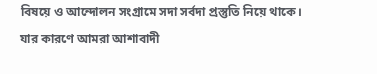বিষয়ে ও আন্দোলন সংগ্রামে সদা সর্বদা প্রস্তুতি নিয়ে থাকে। যার কারণে আমরা আশাবাদী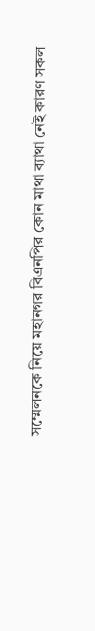সম্মেলনকে নিয়ে মহানগর বিএনপির কোন মাথা ব্যাথা নেই কারণ সকল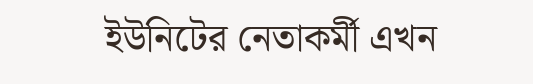ইউনিটের নেতাকর্মী এখন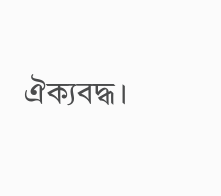ঐক্যবদ্ধ।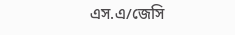এস.এ/জেসি